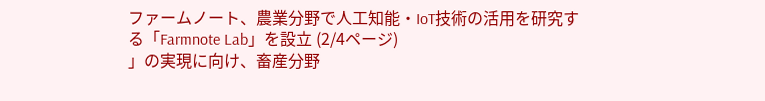ファームノート、農業分野で人工知能・IoT技術の活用を研究する「Farmnote Lab」を設立 (2/4ページ)
」の実現に向け、畜産分野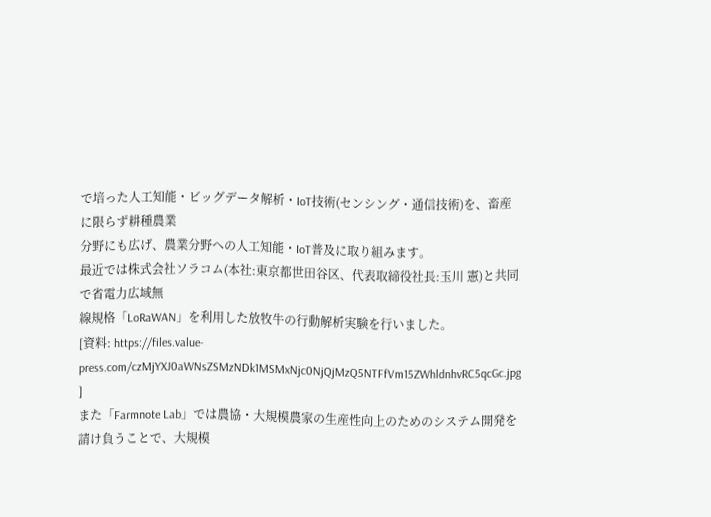で培った人工知能・ビッグデータ解析・IoT技術(センシング・通信技術)を、畜産に限らず耕種農業
分野にも広げ、農業分野への人工知能・IoT普及に取り組みます。
最近では株式会社ソラコム(本社:東京都世田谷区、代表取締役社長:玉川 憲)と共同で省電力広域無
線規格「LoRaWAN」を利用した放牧牛の行動解析実験を行いました。
[資料: https://files.value-press.com/czMjYXJ0aWNsZSMzNDk1MSMxNjc0NjQjMzQ5NTFfVm15ZWhldnhvRC5qcGc.jpg ]
また「Farmnote Lab」では農協・大規模農家の生産性向上のためのシステム開発を請け負うことで、大規模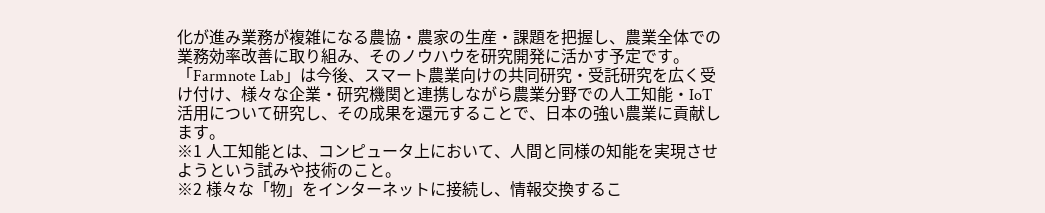化が進み業務が複雑になる農協・農家の生産・課題を把握し、農業全体での業務効率改善に取り組み、そのノウハウを研究開発に活かす予定です。
「Farmnote Lab」は今後、スマート農業向けの共同研究・受託研究を広く受け付け、様々な企業・研究機関と連携しながら農業分野での人工知能・IoT活用について研究し、その成果を還元することで、日本の強い農業に貢献します。
※1 人工知能とは、コンピュータ上において、人間と同様の知能を実現させようという試みや技術のこと。
※2 様々な「物」をインターネットに接続し、情報交換するこ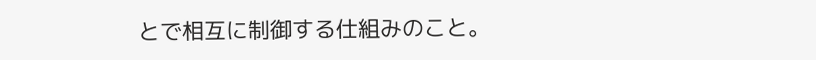とで相互に制御する仕組みのこと。